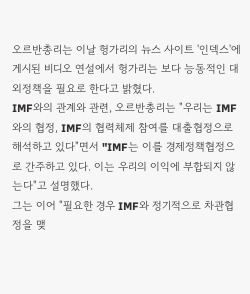오르반총리는 이날 헝가리의 뉴스 사이트 '인덱스'에 게시된 비디오 연설에서 헝가리는 보다 능동적인 대외정책을 필요로 한다고 밝혔다.
IMF와의 관계와 관련, 오르반총리는 "우리는 IMF와의 협정, IMF의 협력체제 참여를 대출협정으로 해석하고 있다"면서 "IMF는 이를 경제정책협정으로 간주하고 있다. 이는 우리의 이익에 부합되지 않는다"고 설명했다.
그는 이어 "필요한 경우 IMF와 정기적으로 차관협정을 맺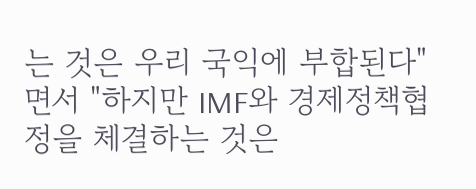는 것은 우리 국익에 부합된다"면서 "하지만 IMF와 경제정책협정을 체결하는 것은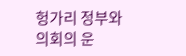헝가리 정부와 의회의 운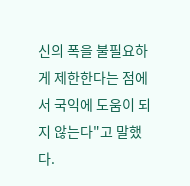신의 폭을 불필요하게 제한한다는 점에서 국익에 도움이 되지 않는다"고 말했다.